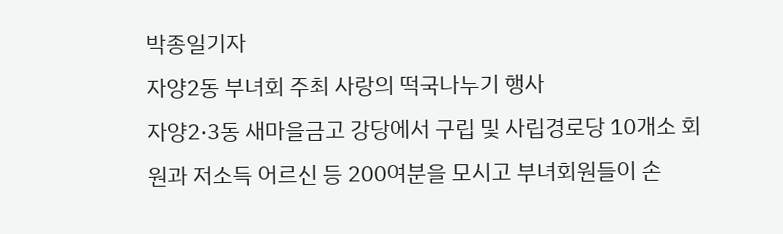박종일기자
자양2동 부녀회 주최 사랑의 떡국나누기 행사
자양2·3동 새마을금고 강당에서 구립 및 사립경로당 10개소 회원과 저소득 어르신 등 200여분을 모시고 부녀회원들이 손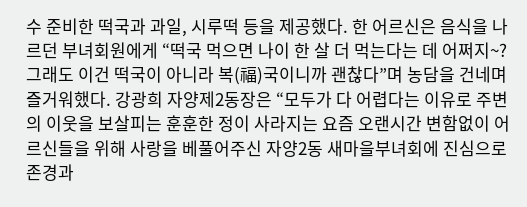수 준비한 떡국과 과일, 시루떡 등을 제공했다. 한 어르신은 음식을 나르던 부녀회원에게 “떡국 먹으면 나이 한 살 더 먹는다는 데 어쩌지~? 그래도 이건 떡국이 아니라 복(福)국이니까 괜찮다”며 농담을 건네며 즐거워했다. 강광희 자양제2동장은 “모두가 다 어렵다는 이유로 주변의 이웃을 보살피는 훈훈한 정이 사라지는 요즘 오랜시간 변함없이 어르신들을 위해 사랑을 베풀어주신 자양2동 새마을부녀회에 진심으로 존경과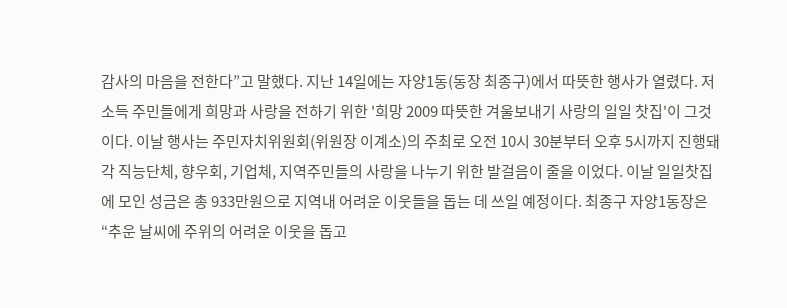감사의 마음을 전한다”고 말했다. 지난 14일에는 자양1동(동장 최종구)에서 따뜻한 행사가 열렸다. 저소득 주민들에게 희망과 사랑을 전하기 위한 '희망 2009 따뜻한 겨울보내기 사랑의 일일 찻집'이 그것이다. 이날 행사는 주민자치위원회(위원장 이계소)의 주최로 오전 10시 30분부터 오후 5시까지 진행돼 각 직능단체, 향우회, 기업체, 지역주민들의 사랑을 나누기 위한 발걸음이 줄을 이었다. 이날 일일찻집에 모인 성금은 총 933만원으로 지역내 어려운 이웃들을 돕는 데 쓰일 예정이다. 최종구 자양1동장은“추운 날씨에 주위의 어려운 이웃을 돕고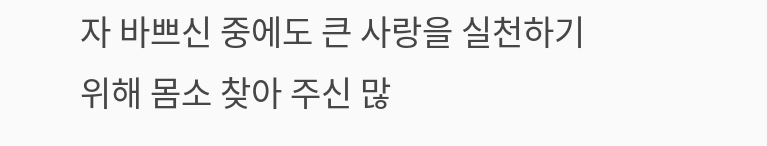자 바쁘신 중에도 큰 사랑을 실천하기 위해 몸소 찾아 주신 많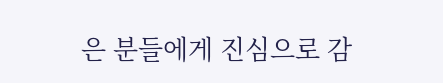은 분들에게 진심으로 감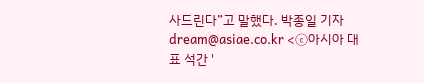사드린다”고 말했다. 박종일 기자 dream@asiae.co.kr <ⓒ아시아 대표 석간 '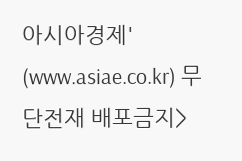아시아경제' (www.asiae.co.kr) 무단전재 배포금지>